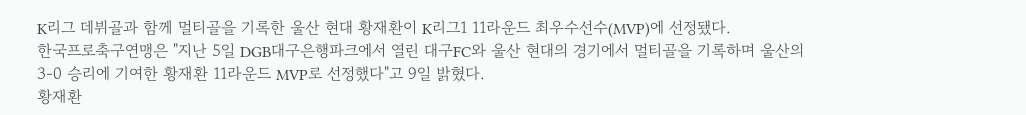K리그 데뷔골과 함께 멀티골을 기록한 울산 현대 황재환이 K리그1 11라운드 최우수선수(MVP)에 선정됐다.
한국프로축구연맹은 "지난 5일 DGB대구은행파크에서 열린 대구FC와 울산 현대의 경기에서 멀티골을 기록하며 울산의 3-0 승리에 기여한 황재환 11라운드 MVP로 선정했다"고 9일 밝혔다.
황재환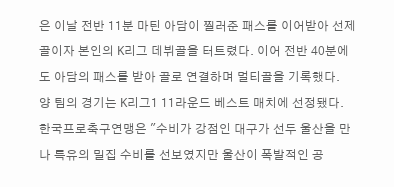은 이날 전반 11분 마틴 아담이 찔러준 패스를 이어받아 선제골이자 본인의 K리그 데뷔골을 터트렸다. 이어 전반 40분에도 아담의 패스를 받아 골로 연결하며 멀티골을 기록했다.
양 팀의 경기는 K리그1 11라운드 베스트 매치에 선정됐다. 한국프로축구연맹은 "수비가 강점인 대구가 선두 울산을 만나 특유의 밀집 수비를 선보였지만 울산이 폭발적인 공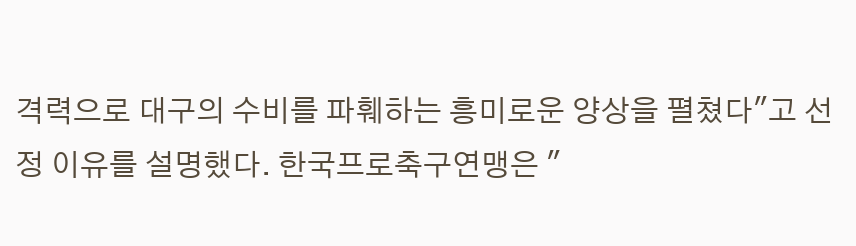격력으로 대구의 수비를 파훼하는 흥미로운 양상을 펼쳤다"고 선정 이유를 설명했다. 한국프로축구연맹은 "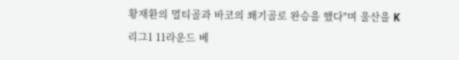황재환의 멀티골과 바코의 쐐기골로 완승을 했다"며 울산을 K리그1 11라운드 베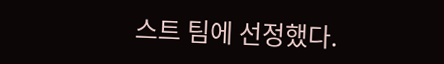스트 팀에 선정했다.